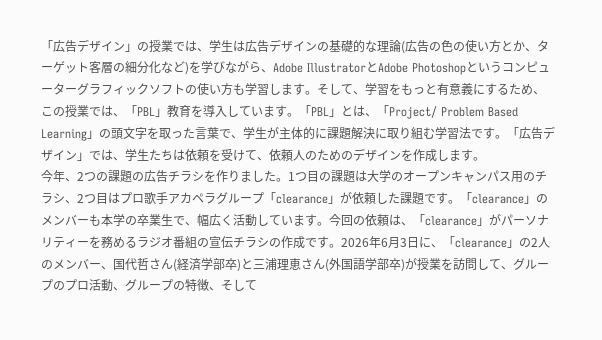「広告デザイン」の授業では、学生は広告デザインの基礎的な理論(広告の色の使い方とか、ターゲット客層の細分化など)を学びながら、Adobe IllustratorとAdobe Photoshopというコンピューターグラフィックソフトの使い方も学習します。そして、学習をもっと有意義にするため、この授業では、「PBL」教育を導入しています。「PBL」とは、「Project/ Problem Based Learning」の頭文字を取った言葉で、学生が主体的に課題解決に取り組む学習法です。「広告デザイン」では、学生たちは依頼を受けて、依頼人のためのデザインを作成します。
今年、2つの課題の広告チラシを作りました。1つ目の課題は大学のオープンキャンパス用のチラシ、2つ目はプロ歌手アカペラグループ「clearance」が依頼した課題です。「clearance」のメンバーも本学の卒業生で、幅広く活動しています。今回の依頼は、「clearance」がパーソナリティーを務めるラジオ番組の宣伝チラシの作成です。2026年6月3日に、「clearance」の2人のメンバー、国代哲さん(経済学部卒)と三浦理恵さん(外国語学部卒)が授業を訪問して、グループのプロ活動、グループの特徴、そして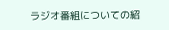ラジオ番組についての紹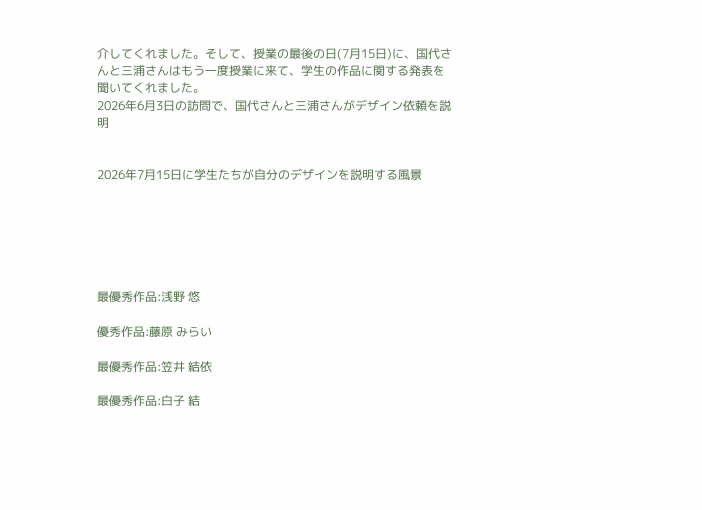介してくれました。そして、授業の最後の日(7月15日)に、国代さんと三浦さんはもう一度授業に来て、学生の作品に関する発表を聞いてくれました。
2026年6月3日の訪問で、国代さんと三浦さんがデザイン依頼を説明


2026年7月15日に学生たちが自分のデザインを説明する風景






最優秀作品:浅野 悠

優秀作品:藤原 みらい

最優秀作品:笠井 結依

最優秀作品:白子 結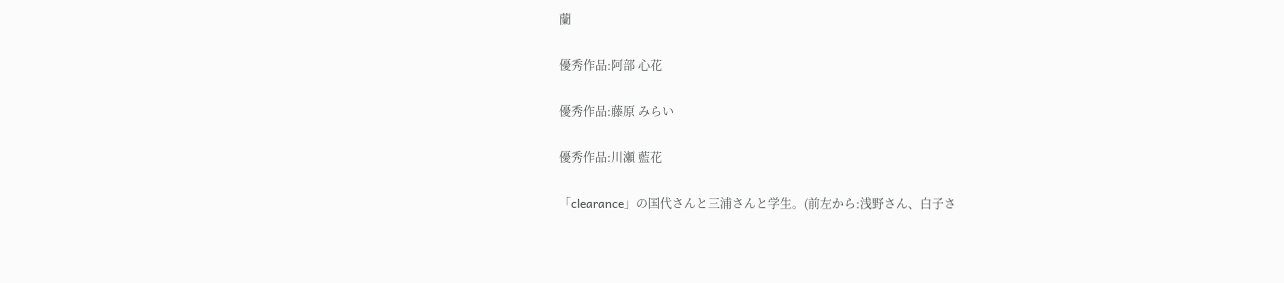蘭

優秀作品:阿部 心花

優秀作品:藤原 みらい

優秀作品:川瀬 藍花

「clearance」の国代さんと三浦さんと学生。(前左から:浅野さん、白子さ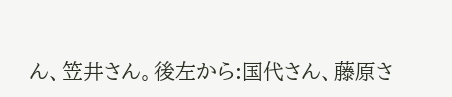ん、笠井さん。後左から:国代さん、藤原さ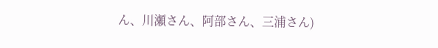ん、川瀬さん、阿部さん、三浦さん)